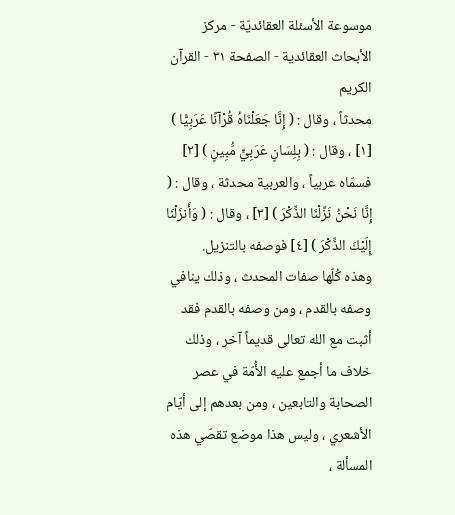موسوعة الأسئلة العقائديّة - مركز الأبحاث العقائدية - الصفحة ٣١ - القرآن الكريم
محدثاً ، وقال : ( إِنَّا جَعَلْنَاهُ قُرْآنًا عَرَبِيًّا ) [١] ، وقال : ( بِلِسَانٍ عَرَبِيٍّ مُّبِينٍ ) [٢] فسمّاه عربياً ، والعربية محدثة ، وقال : ( إِنَّا نَحْنُ نَزَّلْنَا الذِّكْرَ ) [٣] ، وقال : ( وَأَنزَلْنَا إِلَيْكَ الذِّكْرَ ) [٤] فوصفه بالتنزيل.
وهذه كُلّها صفات المحدث ، وذلك ينافي وصفه بالقدم ، ومن وصفه بالقدم فقد أثبت مع الله تعالى قديماً آخر ، وذلك خلاف ما أجمع عليه الأُمّة في عصر الصحابة والتابعين ، ومن بعدهم إلى أيّام الأشعري ، وليس هذا موضع تقصّي هذه المسألة ،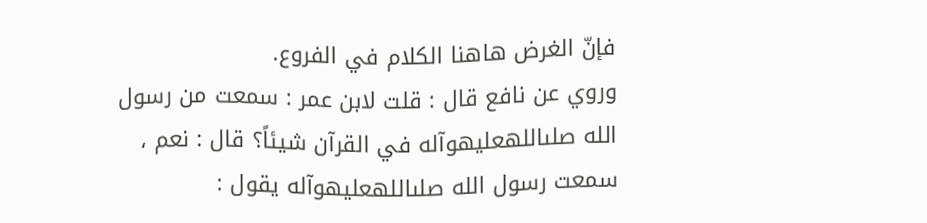فإنّ الغرض هاهنا الكلام في الفروع.
وروي عن نافع قال : قلت لابن عمر : سمعت من رسول الله صلىاللهعليهوآله في القرآن شيئاً؟ قال : نعم ، سمعت رسول الله صلىاللهعليهوآله يقول :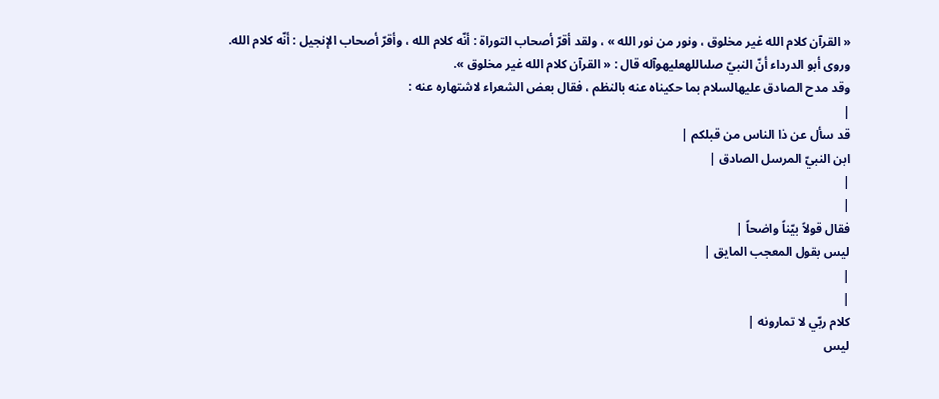« القرآن كلام الله غير مخلوق ، ونور من نور الله » ، ولقد أقرّ أصحاب التوراة : أنّه كلام الله ، وأقرّ أصحاب الإنجيل : أنّه كلام الله.
وروى أبو الدرداء أنّ النبيّ صلىاللهعليهوآله قال : « القرآن كلام الله غير مخلوق ».
وقد مدح الصادق عليهالسلام بما حكيناه عنه بالنظم ، فقال بعض الشعراء لاشتهاره عنه :
|
قد سأل عن ذا الناس من قبلكم |
ابن النبيّ المرسل الصادق |
|
|
فقال قولاً بيّناً واضحاً |
ليس بقول المعجب المايق |
|
|
كلام ربّي لا تمارونه |
ليس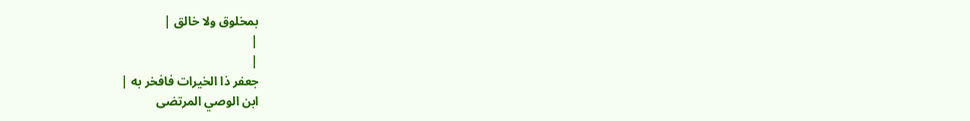بمخلوق ولا خالق |
|
|
جعفر ذا الخيرات فافخر به |
ابن الوصي المرتضى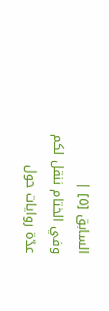السابق [٥] |
وفي الختام ننقل لكم عدّة روايات حول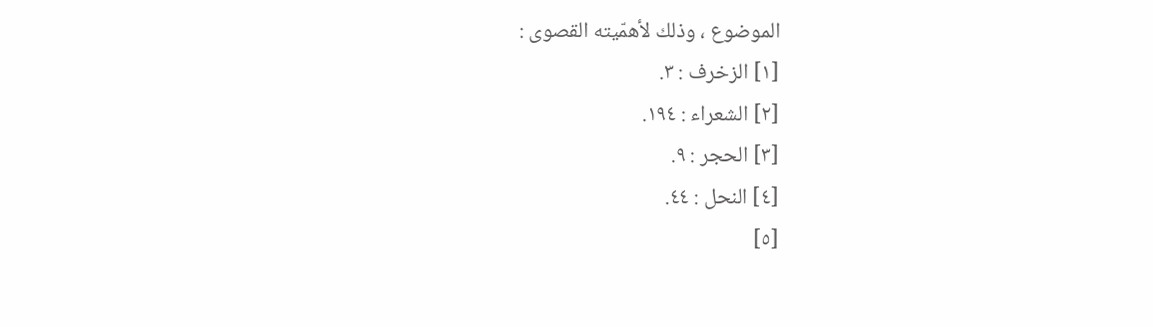الموضوع ، وذلك لأهمّيته القصوى :
[١] الزخرف : ٣.
[٢] الشعراء : ١٩٤.
[٣] الحجر : ٩.
[٤] النحل : ٤٤.
[٥]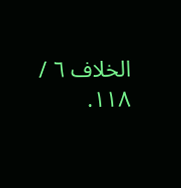الخلاف ٦ / ١١٨.